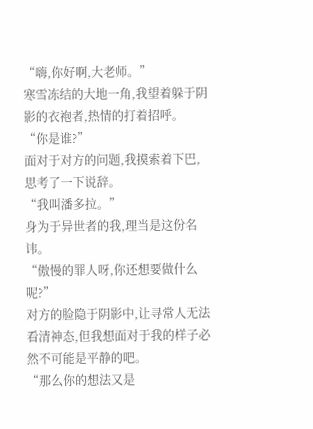“嗨,你好啊,大老师。”
寒雪冻结的大地一角,我望着躲于阴影的衣袍者,热情的打着招呼。
“你是谁?”
面对于对方的问题,我摸索着下巴,思考了一下说辞。
“我叫潘多拉。”
身为于异世者的我,理当是这份名讳。
“傲慢的罪人呀,你还想要做什么呢?”
对方的脸隐于阴影中,让寻常人无法看清神态,但我想面对于我的样子必然不可能是平静的吧。
“那么你的想法又是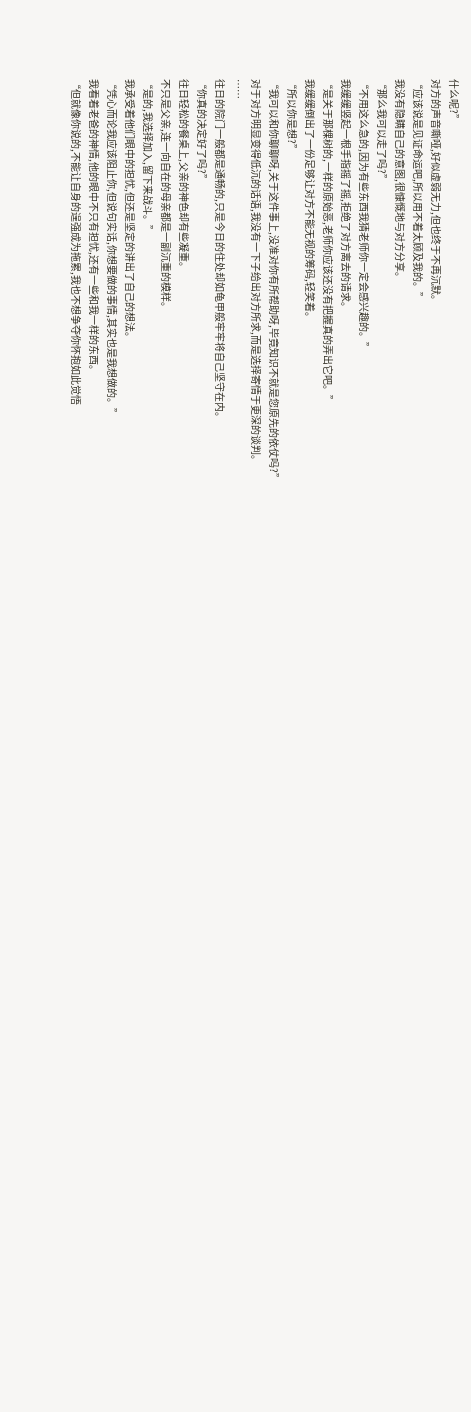什么呢?”
对方的声音嘶哑,好似虚弱无力,但也终于不再沉默。
“应该说是见证命运吧,所以用不着太顾及我的。”
我没有隐瞒自己的意图,很慷慨地与对方分享。
“那么我可以走了吗?”
“不用这么急的,因为有些东西我猜老师你一定会感兴趣的。”
我缓缓竖起一根手指摇了摇,拒绝了对方离去的请求。
“是关于那棵树的,一样的原始恶,老师你应该还没有把握真的弄出它吧。”
我缓缓倒出了一份足够让对方不能无视的筹码,轻笑着。
“所以你是想?”
“我可以和你聊聊呀,关于这件事上,没准对你有所帮助呀,毕竟知识不就是您原先的依仗吗?”
对于对方明显变得低沉的话语,我没有一下子给出对方所求,而是选择寄情于更深的谈判。
……
往日的院门一般都是通畅的,只是今日的住处却如龟甲般牢牢将自己坚守在内。
“你真的决定好了吗?”
往日轻松的餐桌上,父亲的神色却有些凝重。
不只是父亲,连一向自在的母亲都是一副沉重的模样。
“是的,我选择加入,留下来战斗。”
我承受着他们眼中的担忧,但还是坚定的讲出了自己的想法。
“凭心而论我应该阻止你,但说句实话,你想要做的事情,其实也是我想做的。”
我看着老爸的神情,他的眼中不只有担忧,还有一些和我一样的东西。
“但就像你说的,不能让自身的逞强成为拖累,我也不想争夺你怀抱如此觉悟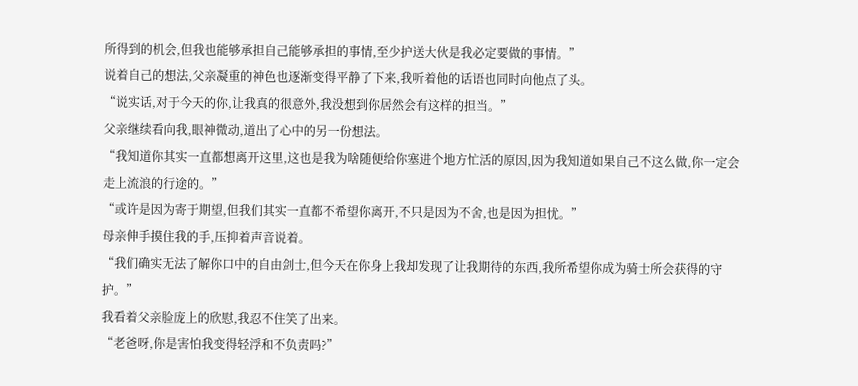所得到的机会,但我也能够承担自己能够承担的事情,至少护送大伙是我必定要做的事情。”
说着自己的想法,父亲凝重的神色也逐渐变得平静了下来,我听着他的话语也同时向他点了头。
“说实话,对于今天的你,让我真的很意外,我没想到你居然会有这样的担当。”
父亲继续看向我,眼神微动,道出了心中的另一份想法。
“我知道你其实一直都想离开这里,这也是我为啥随便给你塞进个地方忙活的原因,因为我知道如果自己不这么做,你一定会走上流浪的行途的。”
“或许是因为寄于期望,但我们其实一直都不希望你离开,不只是因为不舍,也是因为担忧。”
母亲伸手摸住我的手,压抑着声音说着。
“我们确实无法了解你口中的自由剑士,但今天在你身上我却发现了让我期待的东西,我所希望你成为骑士所会获得的守护。”
我看着父亲脸庞上的欣慰,我忍不住笑了出来。
“老爸呀,你是害怕我变得轻浮和不负责吗?”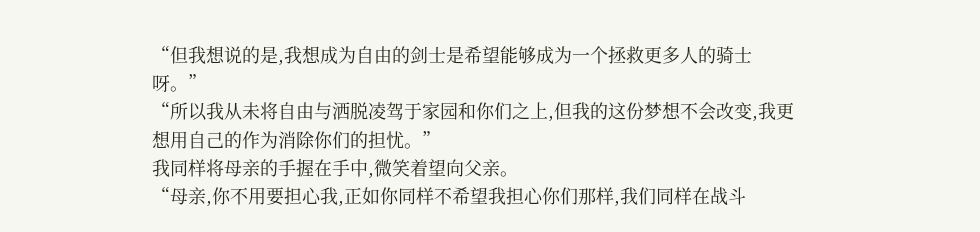“但我想说的是,我想成为自由的剑士是希望能够成为一个拯救更多人的骑士呀。”
“所以我从未将自由与洒脱凌驾于家园和你们之上,但我的这份梦想不会改变,我更想用自己的作为消除你们的担忧。”
我同样将母亲的手握在手中,微笑着望向父亲。
“母亲,你不用要担心我,正如你同样不希望我担心你们那样,我们同样在战斗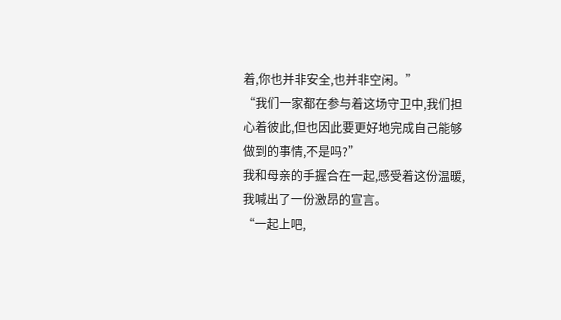着,你也并非安全,也并非空闲。”
“我们一家都在参与着这场守卫中,我们担心着彼此,但也因此要更好地完成自己能够做到的事情,不是吗?”
我和母亲的手握合在一起,感受着这份温暖,我喊出了一份激昂的宣言。
“一起上吧,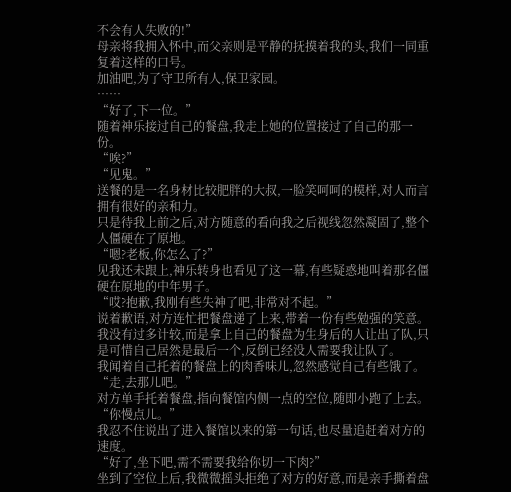不会有人失败的!”
母亲将我拥入怀中,而父亲则是平静的抚摸着我的头,我们一同重复着这样的口号。
加油吧,为了守卫所有人,保卫家园。
……
“好了,下一位。”
随着神乐接过自己的餐盘,我走上她的位置接过了自己的那一份。
“唉?”
“见鬼。”
送餐的是一名身材比较肥胖的大叔,一脸笑呵呵的模样,对人而言拥有很好的亲和力。
只是待我上前之后,对方随意的看向我之后视线忽然凝固了,整个人僵硬在了原地。
“嗯?老板,你怎么了?”
见我还未跟上,神乐转身也看见了这一幕,有些疑惑地叫着那名僵硬在原地的中年男子。
“哎?抱歉,我刚有些失神了吧,非常对不起。”
说着歉语,对方连忙把餐盘递了上来,带着一份有些勉强的笑意。
我没有过多计较,而是拿上自己的餐盘为生身后的人让出了队,只是可惜自己居然是最后一个,反倒已经没人需要我让队了。
我闻着自己托着的餐盘上的肉香味儿,忽然感觉自己有些饿了。
“走,去那儿吧。”
对方单手托着餐盘,指向餐馆内侧一点的空位,随即小跑了上去。
“你慢点儿。”
我忍不住说出了进入餐馆以来的第一句话,也尽量追赶着对方的速度。
“好了,坐下吧,需不需要我给你切一下肉?”
坐到了空位上后,我微微摇头拒绝了对方的好意,而是亲手撕着盘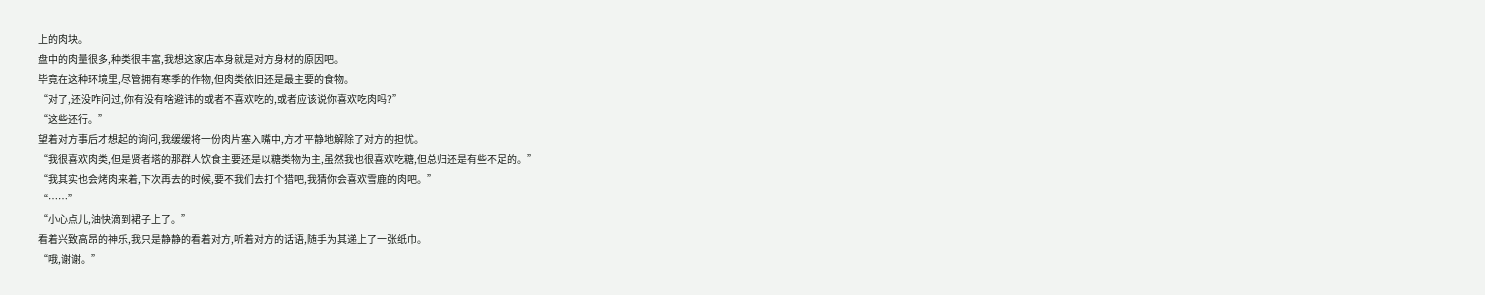上的肉块。
盘中的肉量很多,种类很丰富,我想这家店本身就是对方身材的原因吧。
毕竟在这种环境里,尽管拥有寒季的作物,但肉类依旧还是最主要的食物。
“对了,还没咋问过,你有没有啥避讳的或者不喜欢吃的,或者应该说你喜欢吃肉吗?”
“这些还行。”
望着对方事后才想起的询问,我缓缓将一份肉片塞入嘴中,方才平静地解除了对方的担忧。
“我很喜欢肉类,但是贤者塔的那群人饮食主要还是以糖类物为主,虽然我也很喜欢吃糖,但总归还是有些不足的。”
“我其实也会烤肉来着,下次再去的时候,要不我们去打个猎吧,我猜你会喜欢雪鹿的肉吧。”
“……”
“小心点儿,油快滴到裙子上了。”
看着兴致高昂的神乐,我只是静静的看着对方,听着对方的话语,随手为其递上了一张纸巾。
“哦,谢谢。”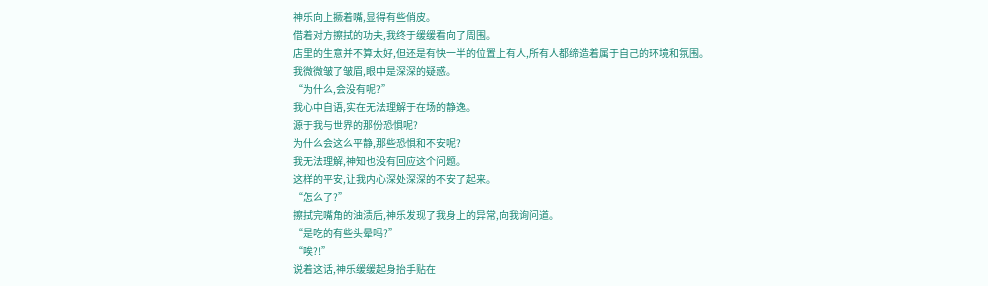神乐向上撅着嘴,显得有些俏皮。
借着对方擦拭的功夫,我终于缓缓看向了周围。
店里的生意并不算太好,但还是有快一半的位置上有人,所有人都缔造着属于自己的环境和氛围。
我微微皱了皱眉,眼中是深深的疑惑。
“为什么,会没有呢?”
我心中自语,实在无法理解于在场的静逸。
源于我与世界的那份恐惧呢?
为什么会这么平静,那些恐惧和不安呢?
我无法理解,神知也没有回应这个问题。
这样的平安,让我内心深处深深的不安了起来。
“怎么了?”
擦拭完嘴角的油渍后,神乐发现了我身上的异常,向我询问道。
“是吃的有些头晕吗?”
“唉?!”
说着这话,神乐缓缓起身抬手贴在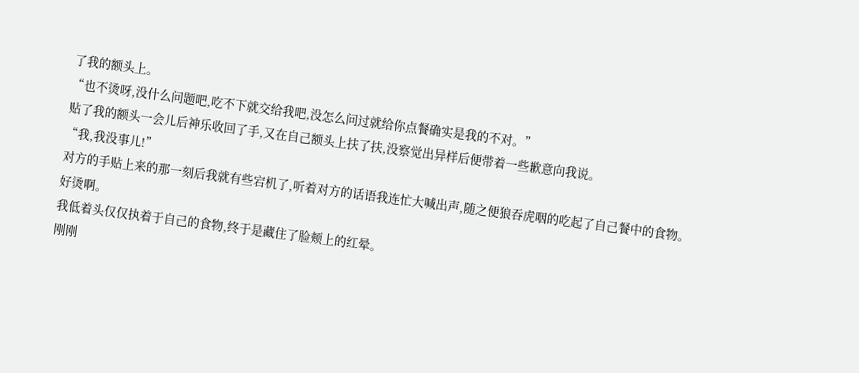了我的额头上。
“也不烫呀,没什么问题吧,吃不下就交给我吧,没怎么问过就给你点餐确实是我的不对。”
贴了我的额头一会儿后神乐收回了手,又在自己额头上扶了扶,没察觉出异样后便带着一些歉意向我说。
“我,我没事儿!”
对方的手贴上来的那一刻后我就有些宕机了,听着对方的话语我连忙大喊出声,随之便狼吞虎咽的吃起了自己餐中的食物。
好烫啊。
我低着头仅仅执着于自己的食物,终于是藏住了脸颊上的红晕。
刚刚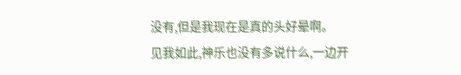没有,但是我现在是真的头好晕啊。
见我如此,神乐也没有多说什么,一边开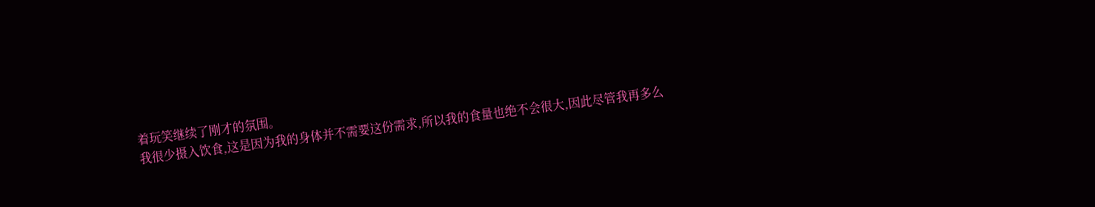着玩笑继续了刚才的氛围。
我很少摄入饮食,这是因为我的身体并不需要这份需求,所以我的食量也绝不会很大,因此尽管我再多么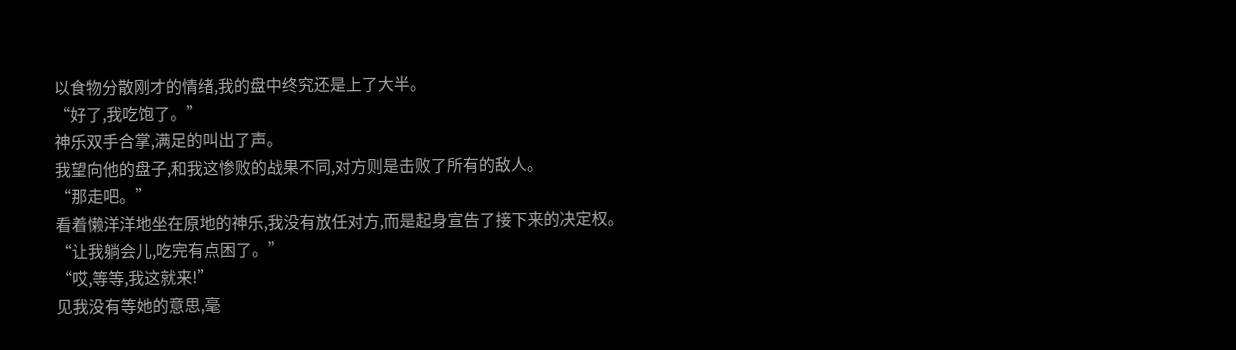以食物分散刚才的情绪,我的盘中终究还是上了大半。
“好了,我吃饱了。”
神乐双手合掌,满足的叫出了声。
我望向他的盘子,和我这惨败的战果不同,对方则是击败了所有的敌人。
“那走吧。”
看着懒洋洋地坐在原地的神乐,我没有放任对方,而是起身宣告了接下来的决定权。
“让我躺会儿,吃完有点困了。”
“哎,等等,我这就来!”
见我没有等她的意思,毫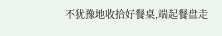不犹豫地收拾好餐桌,端起餐盘走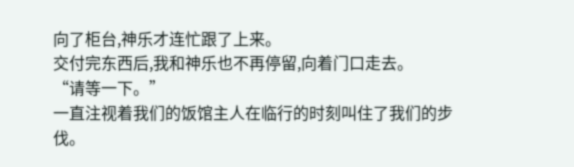向了柜台,神乐才连忙跟了上来。
交付完东西后,我和神乐也不再停留,向着门口走去。
“请等一下。”
一直注视着我们的饭馆主人在临行的时刻叫住了我们的步伐。